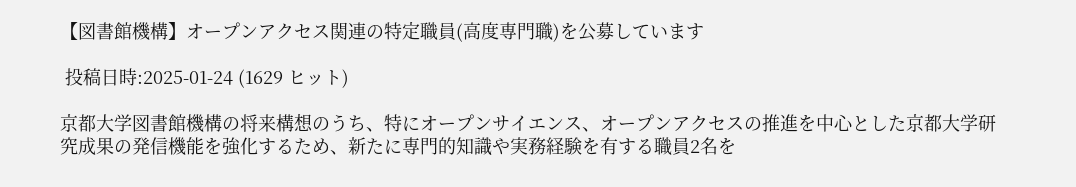【図書館機構】オープンアクセス関連の特定職員(高度専門職)を公募しています

 投稿日時:2025-01-24 (1629 ヒット)

京都大学図書館機構の将来構想のうち、特にオープンサイエンス、オープンアクセスの推進を中心とした京都大学研究成果の発信機能を強化するため、新たに専門的知識や実務経験を有する職員2名を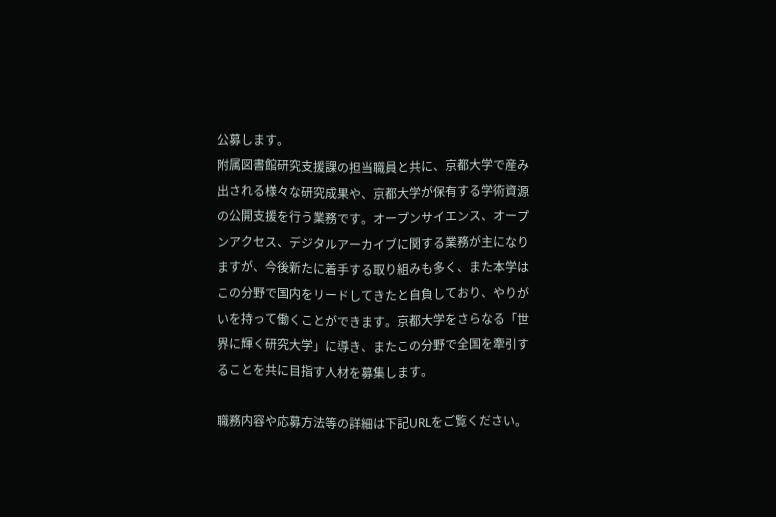公募します。
附属図書館研究支援課の担当職員と共に、京都大学で産み出される様々な研究成果や、京都大学が保有する学術資源の公開支援を行う業務です。オープンサイエンス、オープンアクセス、デジタルアーカイブに関する業務が主になりますが、今後新たに着手する取り組みも多く、また本学はこの分野で国内をリードしてきたと自負しており、やりがいを持って働くことができます。京都大学をさらなる「世界に輝く研究大学」に導き、またこの分野で全国を牽引することを共に目指す人材を募集します。

職務内容や応募方法等の詳細は下記URLをご覧ください。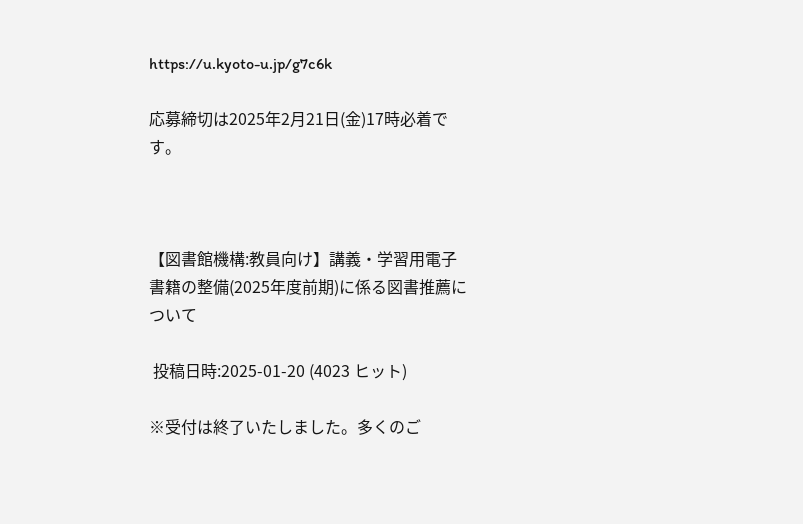https://u.kyoto-u.jp/g7c6k

応募締切は2025年2月21日(金)17時必着です。



【図書館機構:教員向け】講義・学習用電子書籍の整備(2025年度前期)に係る図書推薦について

 投稿日時:2025-01-20 (4023 ヒット)

※受付は終了いたしました。多くのご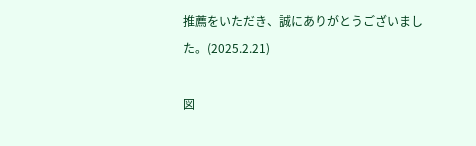推薦をいただき、誠にありがとうございました。(2025.2.21)

図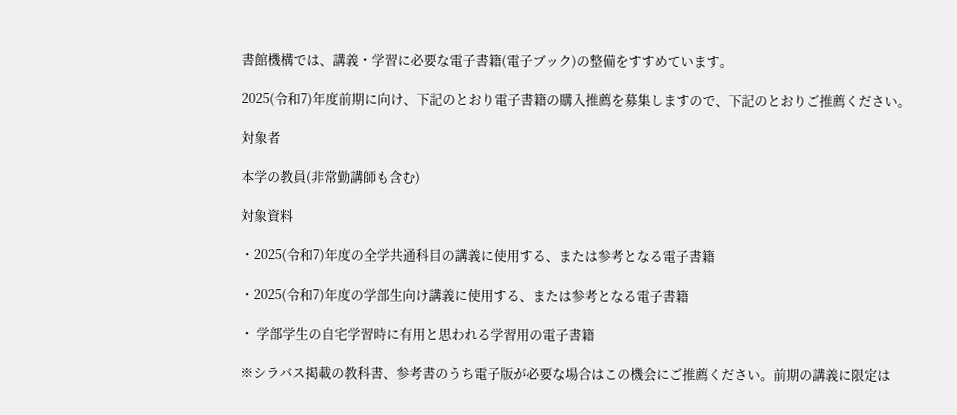書館機構では、講義・学習に必要な電子書籍(電子ブック)の整備をすすめています。

2025(令和7)年度前期に向け、下記のとおり電子書籍の購入推薦を募集しますので、下記のとおりご推薦ください。

対象者

本学の教員(非常勤講師も含む)

対象資料

・2025(令和7)年度の全学共通科目の講義に使用する、または参考となる電子書籍

・2025(令和7)年度の学部生向け講義に使用する、または参考となる電子書籍

・ 学部学生の自宅学習時に有用と思われる学習用の電子書籍

※シラバス掲載の教科書、参考書のうち電子版が必要な場合はこの機会にご推薦ください。前期の講義に限定は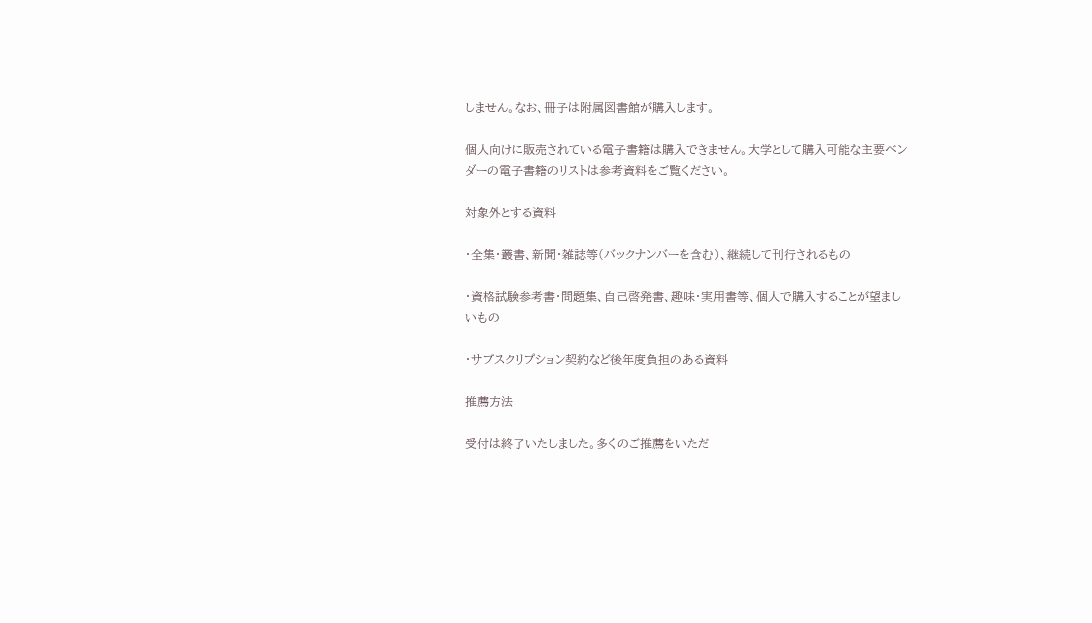しません。なお、冊子は附属図書館が購入します。

個人向けに販売されている電子書籍は購入できません。大学として購入可能な主要ベンダーの電子書籍のリストは参考資料をご覧ください。

対象外とする資料

・全集・叢書、新聞・雑誌等(バックナンバーを含む)、継続して刊行されるもの

・資格試験参考書・問題集、自己啓発書、趣味・実用書等、個人で購入することが望ましいもの

・サブスクリプション契約など後年度負担のある資料

推薦方法

受付は終了いたしました。多くのご推薦をいただ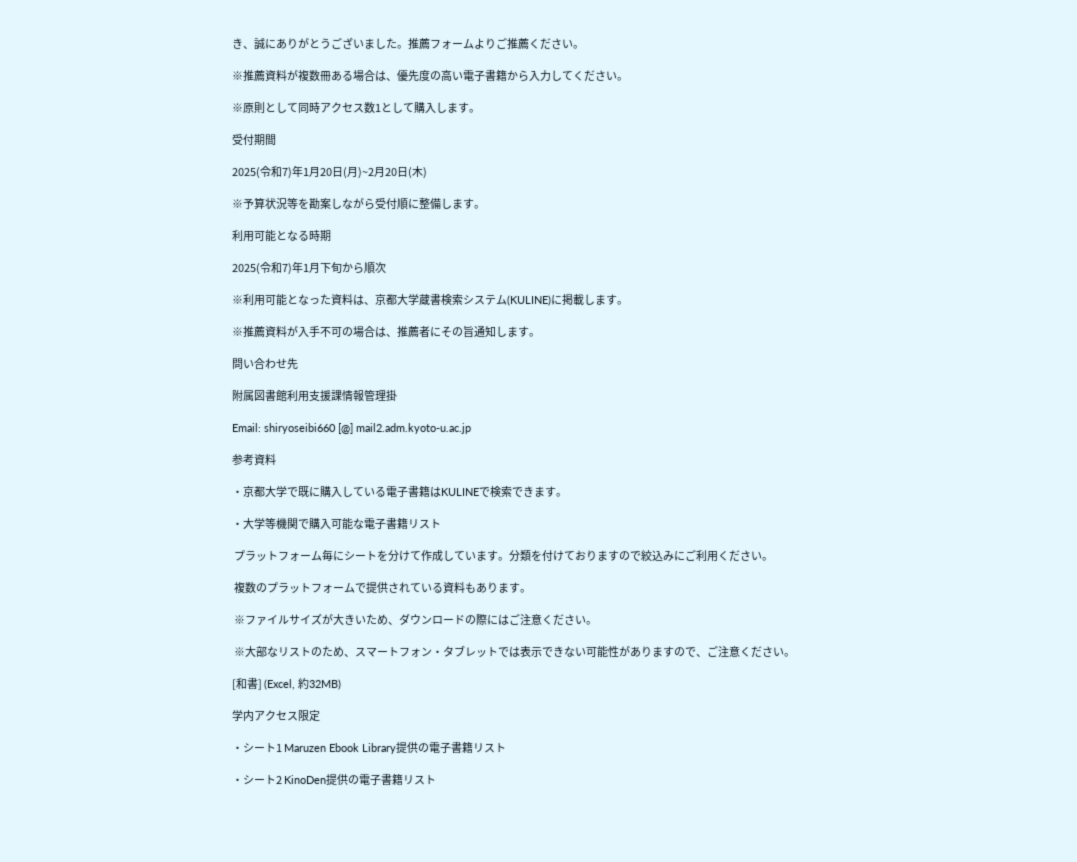き、誠にありがとうございました。推薦フォームよりご推薦ください。

※推薦資料が複数冊ある場合は、優先度の高い電子書籍から入力してください。

※原則として同時アクセス数1として購入します。

受付期間

2025(令和7)年1月20日(月)~2月20日(木)

※予算状況等を勘案しながら受付順に整備します。

利用可能となる時期

2025(令和7)年1月下旬から順次

※利用可能となった資料は、京都大学蔵書検索システム(KULINE)に掲載します。

※推薦資料が入手不可の場合は、推薦者にその旨通知します。

問い合わせ先

附属図書館利用支援課情報管理掛

Email: shiryoseibi660 [@] mail2.adm.kyoto-u.ac.jp

参考資料

・京都大学で既に購入している電子書籍はKULINEで検索できます。

・大学等機関で購入可能な電子書籍リスト

 プラットフォーム毎にシートを分けて作成しています。分類を付けておりますので絞込みにご利用ください。

 複数のプラットフォームで提供されている資料もあります。

 ※ファイルサイズが大きいため、ダウンロードの際にはご注意ください。

 ※大部なリストのため、スマートフォン・タブレットでは表示できない可能性がありますので、ご注意ください。

[和書] (Excel, 約32MB)

学内アクセス限定

・シート1 Maruzen Ebook Library提供の電子書籍リスト

・シート2 KinoDen提供の電子書籍リスト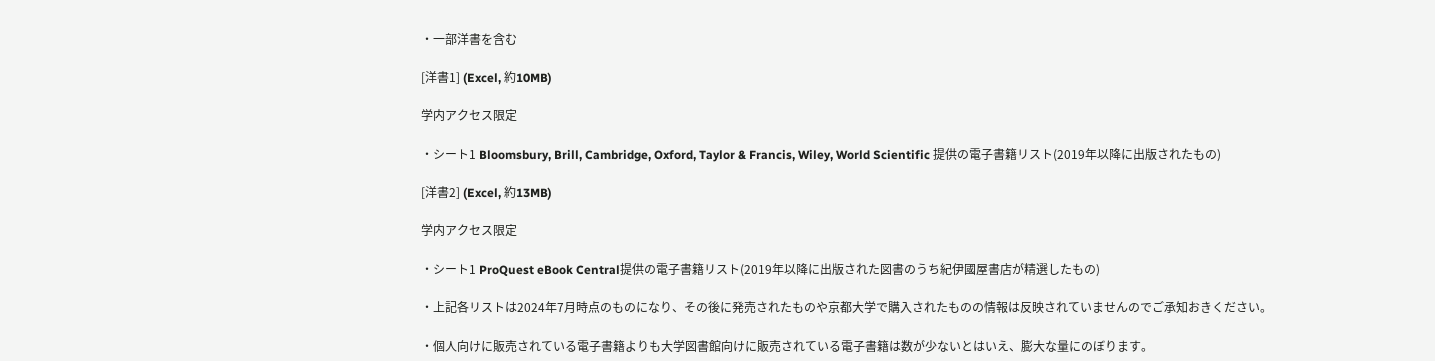・一部洋書を含む

[洋書1] (Excel, 約10MB)

学内アクセス限定

・シート1 Bloomsbury, Brill, Cambridge, Oxford, Taylor & Francis, Wiley, World Scientific 提供の電子書籍リスト(2019年以降に出版されたもの)

[洋書2] (Excel, 約13MB)

学内アクセス限定

・シート1 ProQuest eBook Central提供の電子書籍リスト(2019年以降に出版された図書のうち紀伊國屋書店が精選したもの)

・上記各リストは2024年7月時点のものになり、その後に発売されたものや京都大学で購入されたものの情報は反映されていませんのでご承知おきください。

・個人向けに販売されている電子書籍よりも大学図書館向けに販売されている電子書籍は数が少ないとはいえ、膨大な量にのぼります。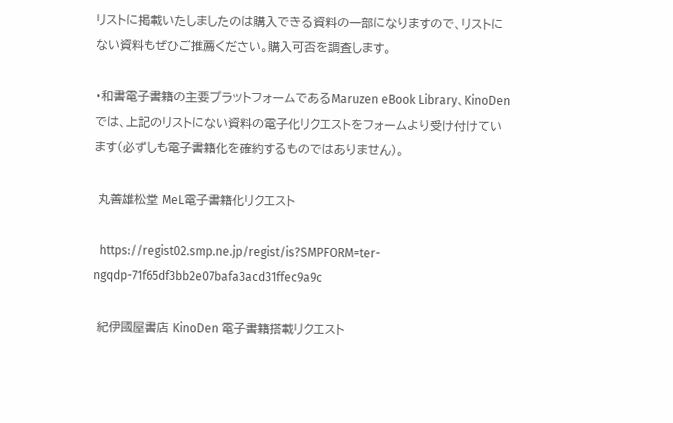リストに掲載いたしましたのは購入できる資料の一部になりますので、リストにない資料もぜひご推薦ください。購入可否を調査します。

・和書電子書籍の主要プラットフォームであるMaruzen eBook Library、KinoDenでは、上記のリストにない資料の電子化リクエストをフォームより受け付けています(必ずしも電子書籍化を確約するものではありません)。

 丸善雄松堂 MeL電子書籍化リクエスト

  https://regist02.smp.ne.jp/regist/is?SMPFORM=ter-ngqdp-71f65df3bb2e07bafa3acd31ffec9a9c

 紀伊國屋書店 KinoDen 電子書籍搭載リクエスト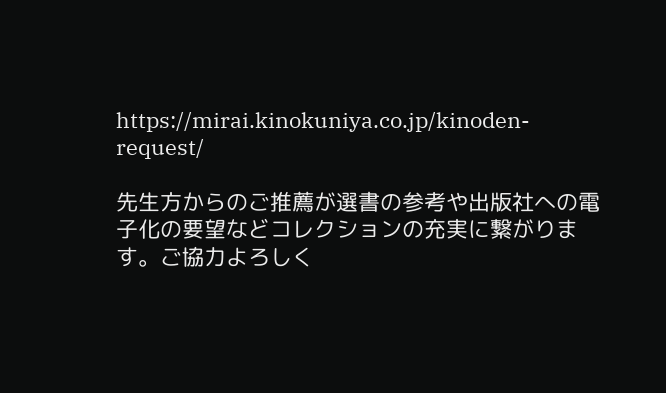https://mirai.kinokuniya.co.jp/kinoden-request/

先生方からのご推薦が選書の参考や出版社への電子化の要望などコレクションの充実に繋がります。ご協力よろしく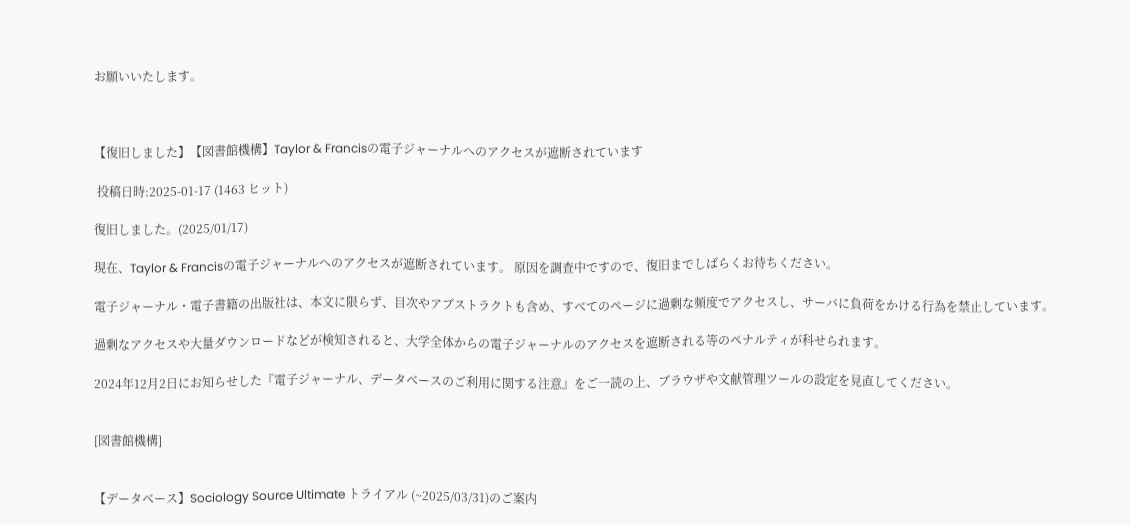お願いいたします。



【復旧しました】【図書館機構】Taylor & Francisの電子ジャーナルへのアクセスが遮断されています

 投稿日時:2025-01-17 (1463 ヒット)

復旧しました。(2025/01/17)

現在、Taylor & Francisの電子ジャーナルへのアクセスが遮断されています。 原因を調査中ですので、復旧までしばらくお待ちください。

電子ジャーナル・電子書籍の出版社は、本文に限らず、目次やアブストラクトも含め、すべてのページに過剰な頻度でアクセスし、サーバに負荷をかける行為を禁止しています。

過剰なアクセスや大量ダウンロードなどが検知されると、大学全体からの電子ジャーナルのアクセスを遮断される等のペナルティが科せられます。

2024年12月2日にお知らせした『電子ジャーナル、データベースのご利用に関する注意』をご一読の上、ブラウザや文献管理ツールの設定を見直してください。


[図書館機構]


【データベース】Sociology Source Ultimate トライアル (~2025/03/31)のご案内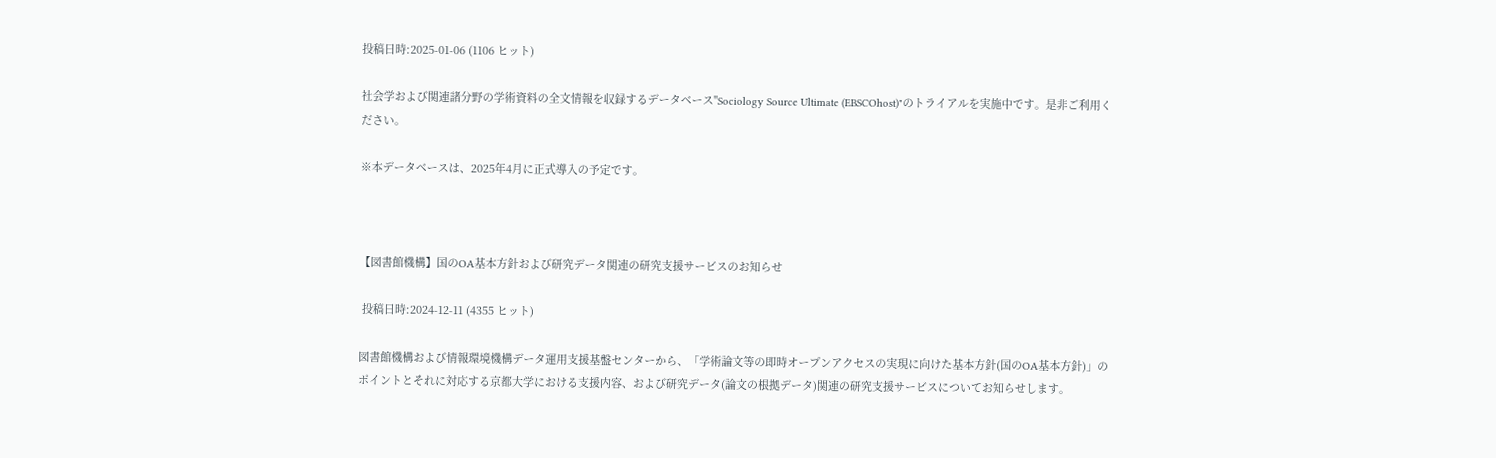投稿日時:2025-01-06 (1106 ヒット)

社会学および関連諸分野の学術資料の全文情報を収録するデータベース"Sociology Source Ultimate (EBSCOhost)"のトライアルを実施中です。是非ご利用ください。

※本データベースは、2025年4月に正式導入の予定です。



【図書館機構】国のOA基本方針および研究データ関連の研究支援サービスのお知らせ

 投稿日時:2024-12-11 (4355 ヒット)

図書館機構および情報環境機構データ運用支援基盤センターから、「学術論文等の即時オープンアクセスの実現に向けた基本方針(国のOA基本方針)」のポイントとそれに対応する京都大学における支援内容、および研究データ(論文の根拠データ)関連の研究支援サービスについてお知らせします。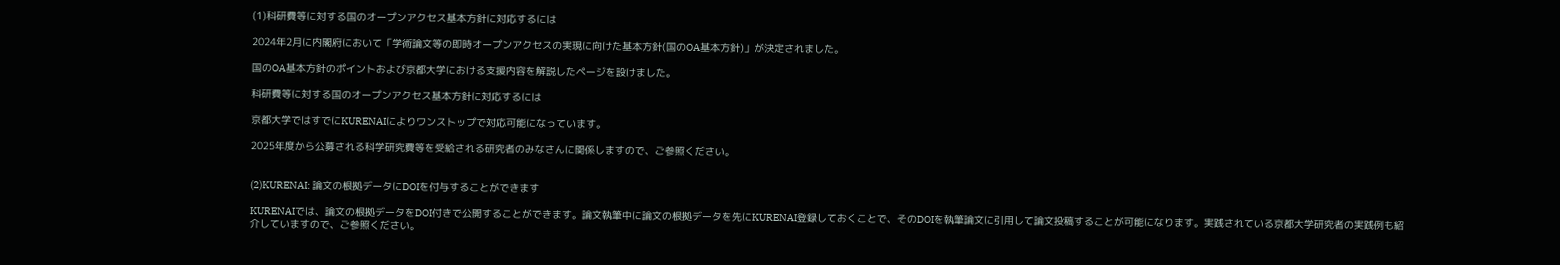(1)科研費等に対する国のオープンアクセス基本方針に対応するには

2024年2月に内閣府において「学術論文等の即時オープンアクセスの実現に向けた基本方針(国のOA基本方針)」が決定されました。

国のOA基本方針のポイントおよび京都大学における支援内容を解説したページを設けました。

科研費等に対する国のオープンアクセス基本方針に対応するには

京都大学ではすでにKURENAIによりワンストップで対応可能になっています。

2025年度から公募される科学研究費等を受給される研究者のみなさんに関係しますので、ご参照ください。


(2)KURENAI: 論文の根拠データにDOIを付与することができます

KURENAIでは、論文の根拠データをDOI付きで公開することができます。論文執筆中に論文の根拠データを先にKURENAI登録しておくことで、そのDOIを執筆論文に引用して論文投稿することが可能になります。実践されている京都大学研究者の実践例も紹介していますので、ご参照ください。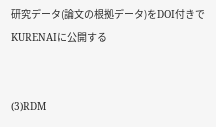研究データ(論文の根拠データ)をDOI付きでKURENAIに公開する


(3)RDM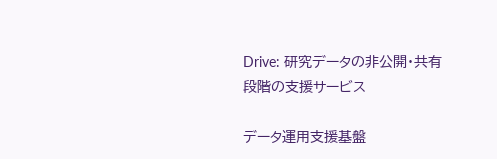Drive: 研究データの非公開・共有段階の支援サービス

データ運用支援基盤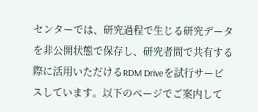センターでは、研究過程で生じる研究データを非公開状態で保存し、研究者間で共有する際に活用いただけるRDM Driveを試行サービスしています。以下のページでご案内して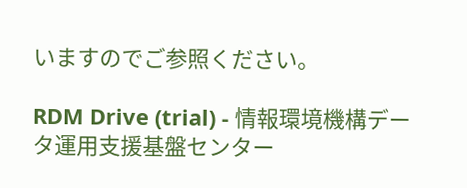いますのでご参照ください。

RDM Drive (trial) - 情報環境機構データ運用支援基盤センター